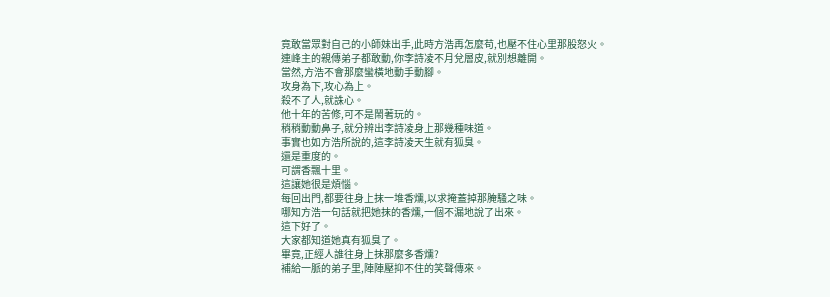竟敢當眾對自己的小師妹出手,此時方浩再怎麼苟,也壓不住心里那股怒火。
連峰主的親傳弟子都敢動,你李詩凌不月兌層皮,就別想離開。
當然,方浩不會那麼蠻橫地動手動腳。
攻身為下,攻心為上。
殺不了人,就誅心。
他十年的苦修,可不是鬧著玩的。
稍稍動動鼻子,就分辨出李詩凌身上那幾種味道。
事實也如方浩所說的,這李詩凌天生就有狐臭。
還是重度的。
可謂香飄十里。
這讓她很是煩惱。
每回出門,都要往身上抹一堆香燻,以求掩蓋掉那腌騷之味。
哪知方浩一句話就把她抹的香燻,一個不漏地說了出來。
這下好了。
大家都知道她真有狐臭了。
畢竟,正經人誰往身上抹那麼多香燻?
補給一脈的弟子里,陣陣壓抑不住的笑聲傳來。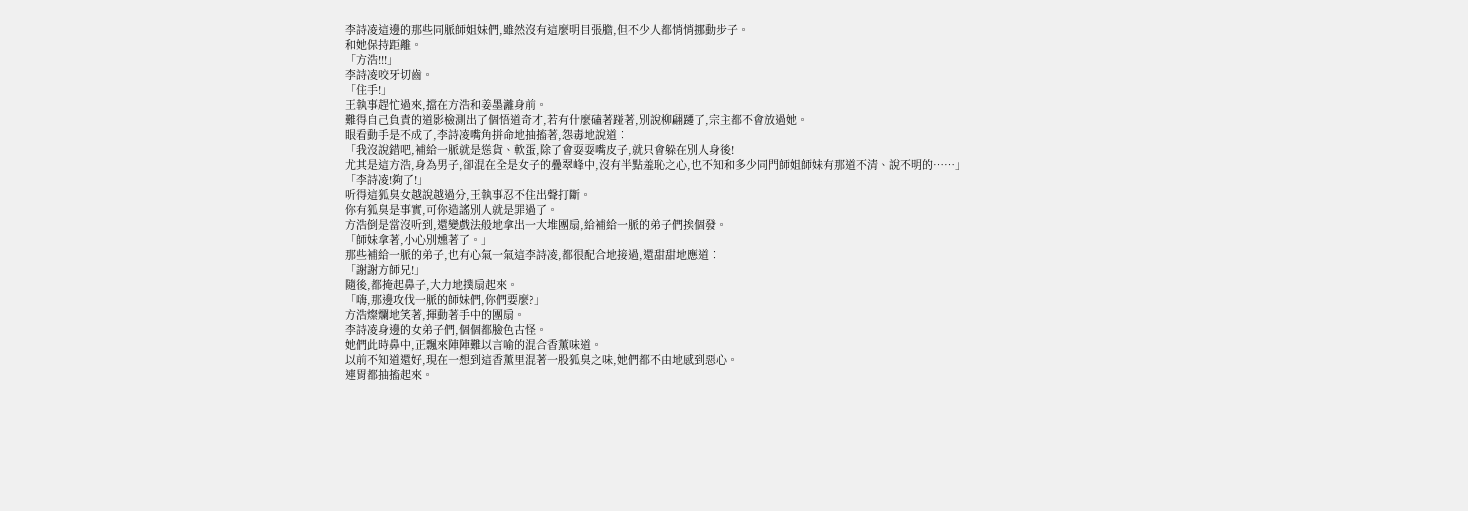李詩凌這邊的那些同脈師姐妹們,雖然沒有這麼明目張膽,但不少人都悄悄挪動步子。
和她保持距離。
「方浩!!!」
李詩凌咬牙切齒。
「住手!」
王執事趕忙過來,擋在方浩和姜墨灕身前。
難得自己負責的道影檢測出了個悟道奇才,若有什麼磕著踫著,別說柳翩躚了,宗主都不會放過她。
眼看動手是不成了,李詩凌嘴角拼命地抽搐著,怨毒地說道︰
「我沒說錯吧,補給一脈就是慫貨、軟蛋,除了會耍耍嘴皮子,就只會躲在別人身後!
尤其是這方浩,身為男子,卻混在全是女子的疊翠峰中,沒有半點羞恥之心,也不知和多少同門師姐師妹有那道不清、說不明的……」
「李詩凌!夠了!」
听得這狐臭女越說越過分,王執事忍不住出聲打斷。
你有狐臭是事實,可你造謠別人就是罪過了。
方浩倒是當沒听到,還變戲法般地拿出一大堆團扇,給補給一脈的弟子們挨個發。
「師妹拿著,小心別燻著了。」
那些補給一脈的弟子,也有心氣一氣這李詩凌,都很配合地接過,還甜甜地應道︰
「謝謝方師兄!」
隨後,都掩起鼻子,大力地撲扇起來。
「嗨,那邊攻伐一脈的師妹們,你們要麼?」
方浩燦爛地笑著,揮動著手中的團扇。
李詩凌身邊的女弟子們,個個都臉色古怪。
她們此時鼻中,正飄來陣陣難以言喻的混合香薰味道。
以前不知道還好,現在一想到這香薰里混著一股狐臭之味,她們都不由地感到惡心。
連胃都抽搐起來。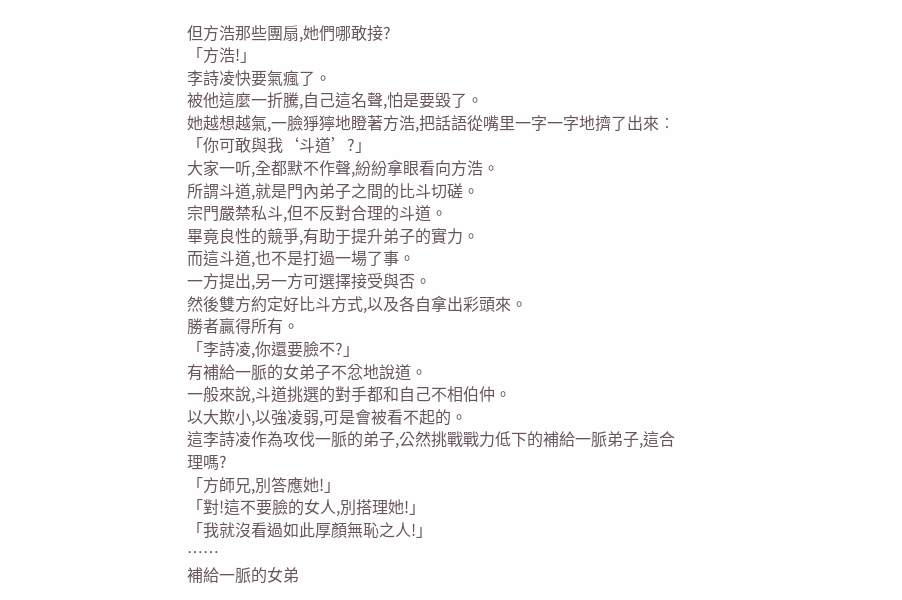但方浩那些團扇,她們哪敢接?
「方浩!」
李詩凌快要氣瘋了。
被他這麼一折騰,自己這名聲,怕是要毀了。
她越想越氣,一臉猙獰地瞪著方浩,把話語從嘴里一字一字地擠了出來︰
「你可敢與我‘斗道’?」
大家一听,全都默不作聲,紛紛拿眼看向方浩。
所謂斗道,就是門內弟子之間的比斗切磋。
宗門嚴禁私斗,但不反對合理的斗道。
畢竟良性的競爭,有助于提升弟子的實力。
而這斗道,也不是打過一場了事。
一方提出,另一方可選擇接受與否。
然後雙方約定好比斗方式,以及各自拿出彩頭來。
勝者贏得所有。
「李詩凌,你還要臉不?」
有補給一脈的女弟子不忿地說道。
一般來說,斗道挑選的對手都和自己不相伯仲。
以大欺小,以強凌弱,可是會被看不起的。
這李詩凌作為攻伐一脈的弟子,公然挑戰戰力低下的補給一脈弟子,這合理嗎?
「方師兄,別答應她!」
「對!這不要臉的女人,別搭理她!」
「我就沒看過如此厚顏無恥之人!」
……
補給一脈的女弟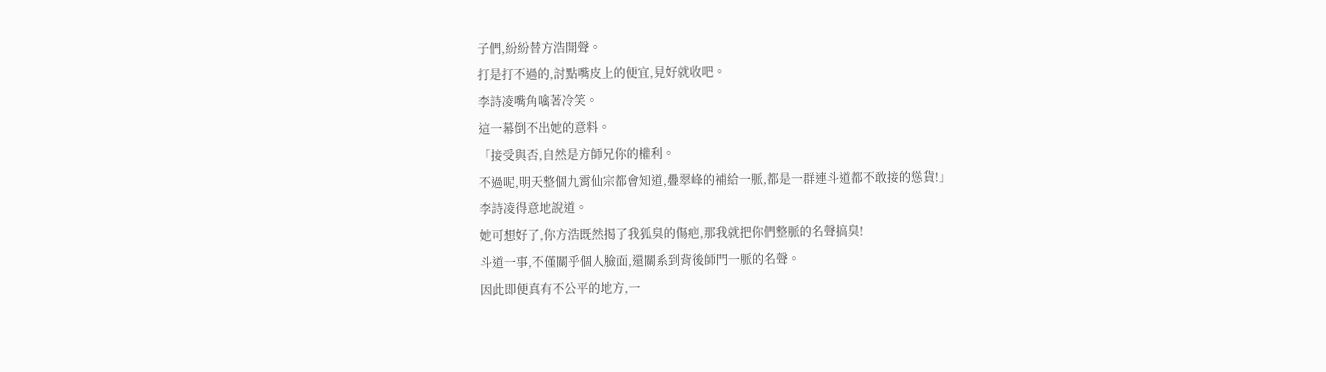子們,紛紛替方浩開聲。
打是打不過的,討點嘴皮上的便宜,見好就收吧。
李詩凌嘴角噙著冷笑。
這一幕倒不出她的意料。
「接受與否,自然是方師兄你的權利。
不過呢,明天整個九霄仙宗都會知道,疊翠峰的補給一脈,都是一群連斗道都不敢接的慫貨!」
李詩凌得意地說道。
她可想好了,你方浩既然揭了我狐臭的傷疤,那我就把你們整脈的名聲搞臭!
斗道一事,不僅關乎個人臉面,還關系到背後師門一脈的名聲。
因此即便真有不公平的地方,一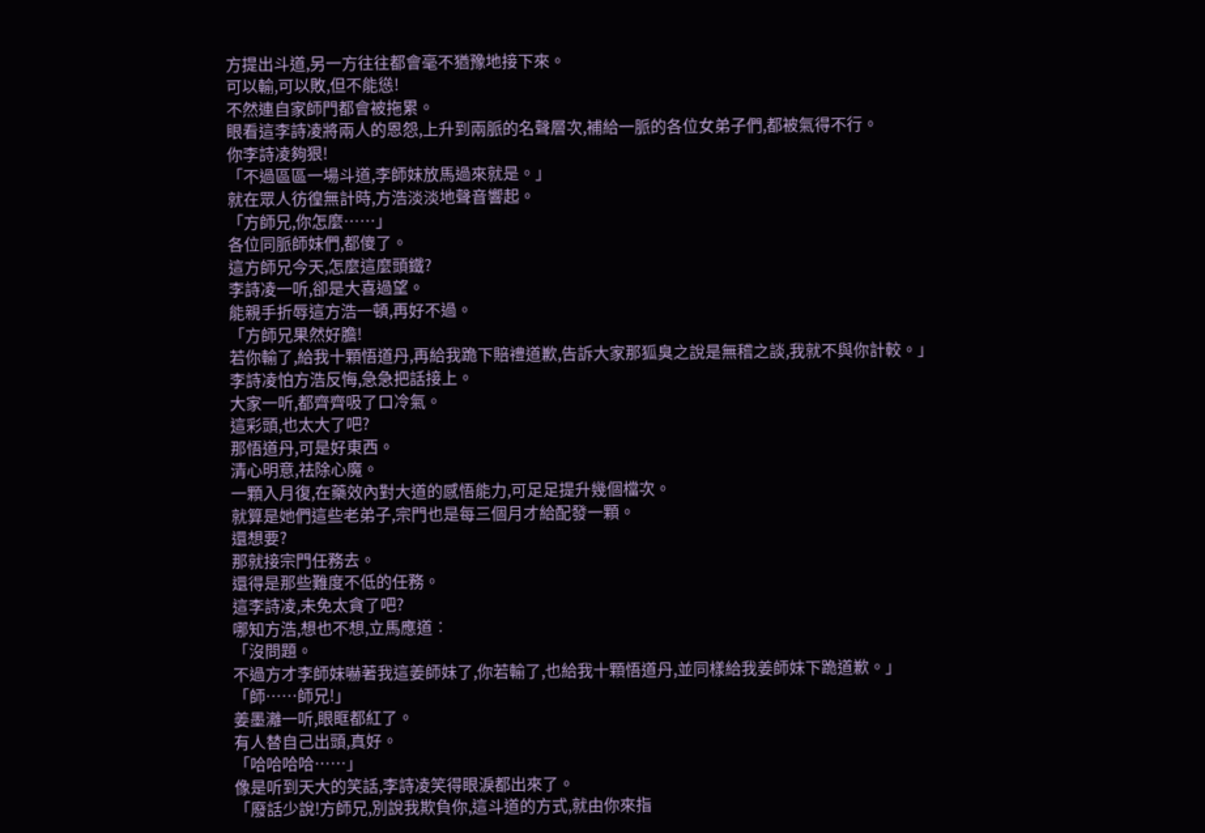方提出斗道,另一方往往都會毫不猶豫地接下來。
可以輸,可以敗,但不能慫!
不然連自家師門都會被拖累。
眼看這李詩凌將兩人的恩怨,上升到兩脈的名聲層次,補給一脈的各位女弟子們,都被氣得不行。
你李詩凌夠狠!
「不過區區一場斗道,李師妹放馬過來就是。」
就在眾人彷徨無計時,方浩淡淡地聲音響起。
「方師兄,你怎麼……」
各位同脈師妹們,都傻了。
這方師兄今天,怎麼這麼頭鐵?
李詩凌一听,卻是大喜過望。
能親手折辱這方浩一頓,再好不過。
「方師兄果然好膽!
若你輸了,給我十顆悟道丹,再給我跪下賠禮道歉,告訴大家那狐臭之說是無稽之談,我就不與你計較。」
李詩凌怕方浩反悔,急急把話接上。
大家一听,都齊齊吸了口冷氣。
這彩頭,也太大了吧?
那悟道丹,可是好東西。
清心明意,祛除心魔。
一顆入月復,在藥效內對大道的感悟能力,可足足提升幾個檔次。
就算是她們這些老弟子,宗門也是每三個月才給配發一顆。
還想要?
那就接宗門任務去。
還得是那些難度不低的任務。
這李詩凌,未免太貪了吧?
哪知方浩,想也不想,立馬應道︰
「沒問題。
不過方才李師妹嚇著我這姜師妹了,你若輸了,也給我十顆悟道丹,並同樣給我姜師妹下跪道歉。」
「師……師兄!」
姜墨灕一听,眼眶都紅了。
有人替自己出頭,真好。
「哈哈哈哈……」
像是听到天大的笑話,李詩凌笑得眼淚都出來了。
「廢話少說!方師兄,別說我欺負你,這斗道的方式,就由你來指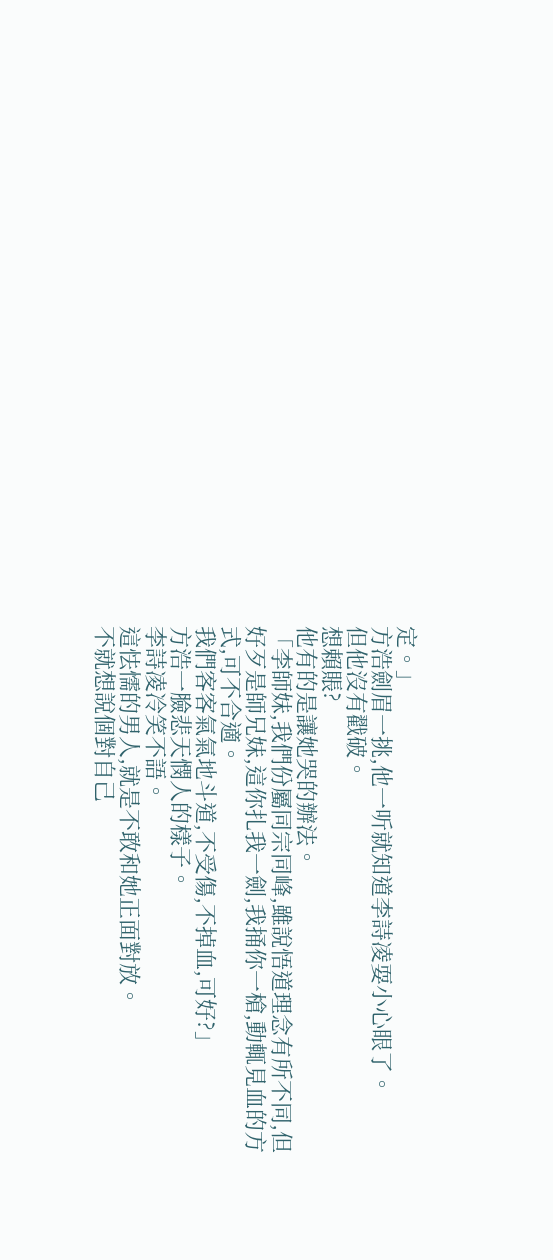定。」
方浩劍眉一挑,他一听就知道李詩凌耍小心眼了。
但他沒有戳破。
想賴賬?
他有的是讓她哭的辦法。
「李師妹,我們份屬同宗同峰,雖說悟道理念有所不同,但好歹是師兄妹,這你扎我一劍,我捅你一槍,動輒見血的方式,可不合適。
我們客客氣氣地斗道,不受傷,不掉血,可好?」
方浩一臉悲天憫人的樣子。
李詩凌冷笑不語。
這怯懦的男人,就是不敢和她正面對放。
不就想說個對自己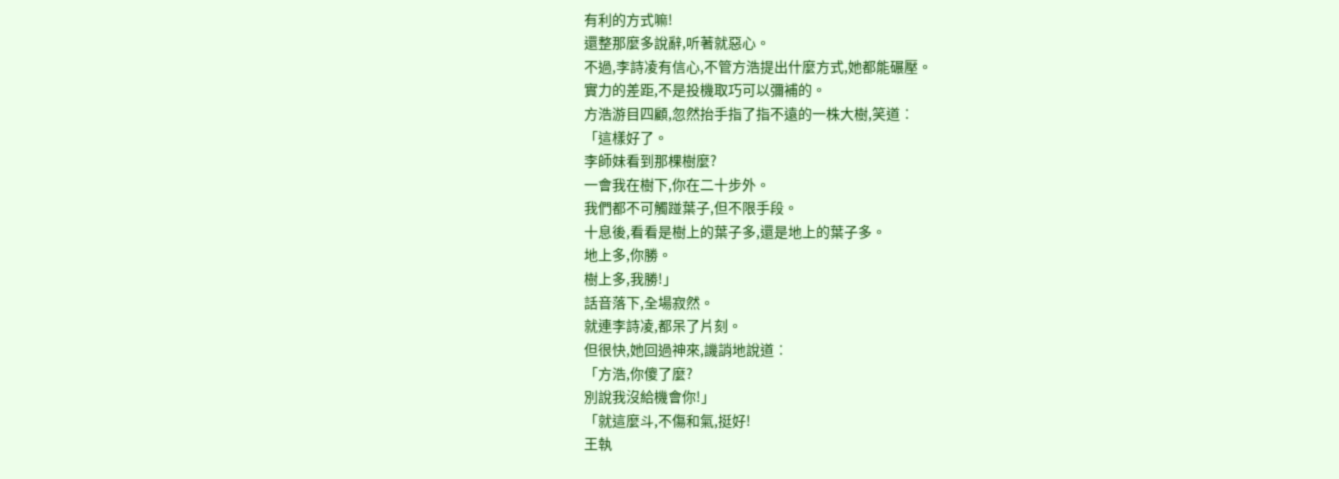有利的方式嘛!
還整那麼多說辭,听著就惡心。
不過,李詩凌有信心,不管方浩提出什麼方式,她都能碾壓。
實力的差距,不是投機取巧可以彌補的。
方浩游目四顧,忽然抬手指了指不遠的一株大樹,笑道︰
「這樣好了。
李師妹看到那棵樹麼?
一會我在樹下,你在二十步外。
我們都不可觸踫葉子,但不限手段。
十息後,看看是樹上的葉子多,還是地上的葉子多。
地上多,你勝。
樹上多,我勝!」
話音落下,全場寂然。
就連李詩凌,都呆了片刻。
但很快,她回過神來,譏誚地說道︰
「方浩,你傻了麼?
別說我沒給機會你!」
「就這麼斗,不傷和氣,挺好!
王執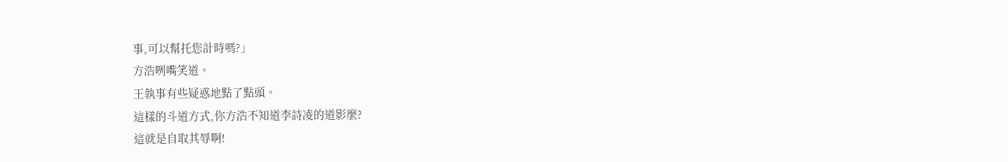事,可以幫托您計時嗎?」
方浩咧嘴笑道。
王執事有些疑惑地點了點頭。
這樣的斗道方式,你方浩不知道李詩凌的道影麼?
這就是自取其辱啊!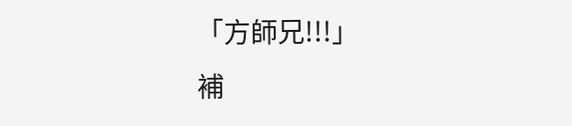「方師兄!!!」
補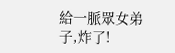給一脈眾女弟子,炸了!